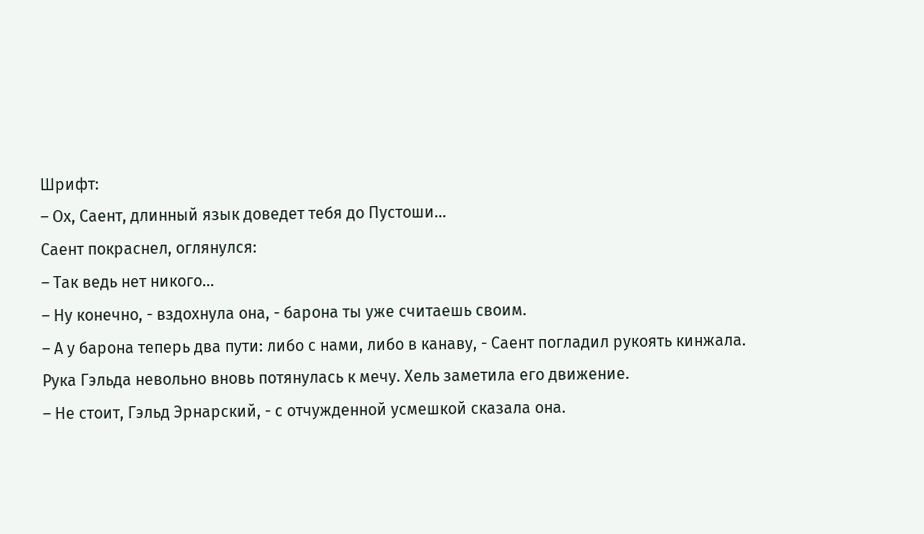Шрифт:
– Ох, Саент, длинный язык доведет тебя до Пустоши...
Саент покраснел, оглянулся:
– Так ведь нет никого...
– Ну конечно, - вздохнула она, - барона ты уже считаешь своим.
– А у барона теперь два пути: либо с нами, либо в канаву, - Саент погладил рукоять кинжала.
Рука Гэльда невольно вновь потянулась к мечу. Хель заметила его движение.
– Не стоит, Гэльд Эрнарский, - с отчужденной усмешкой сказала она.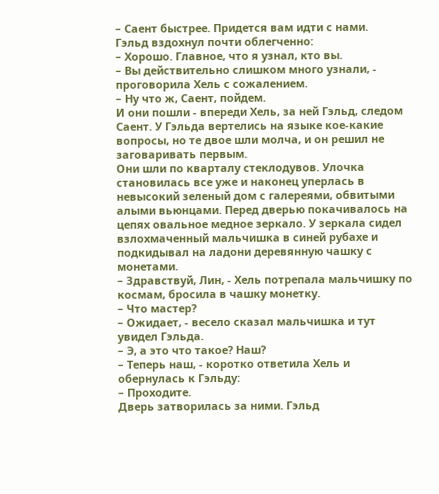– Саент быстрее. Придется вам идти с нами.
Гэльд вздохнул почти облегченно:
– Хорошо. Главное, что я узнал, кто вы.
– Вы действительно слишком много узнали, - проговорила Хель с сожалением.
– Ну что ж, Саент, пойдем.
И они пошли - впереди Хель, за ней Гэльд, следом Саент. У Гэльда вертелись на языке кое-какие вопросы, но те двое шли молча, и он решил не заговаривать первым.
Они шли по кварталу стеклодувов. Улочка становилась все уже и наконец уперлась в невысокий зеленый дом с галереями, обвитыми алыми вьюнцами. Перед дверью покачивалось на цепях овальное медное зеркало. У зеркала сидел взлохмаченный мальчишка в синей рубахе и подкидывал на ладони деревянную чашку с монетами.
– Здравствуй, Лин, - Хель потрепала мальчишку по космам, бросила в чашку монетку.
– Что мастер?
– Ожидает, - весело сказал мальчишка и тут увидел Гэльда.
– Э, а это что такое? Наш?
– Теперь наш, - коротко ответила Хель и обернулась к Гэльду:
– Проходите.
Дверь затворилась за ними. Гэльд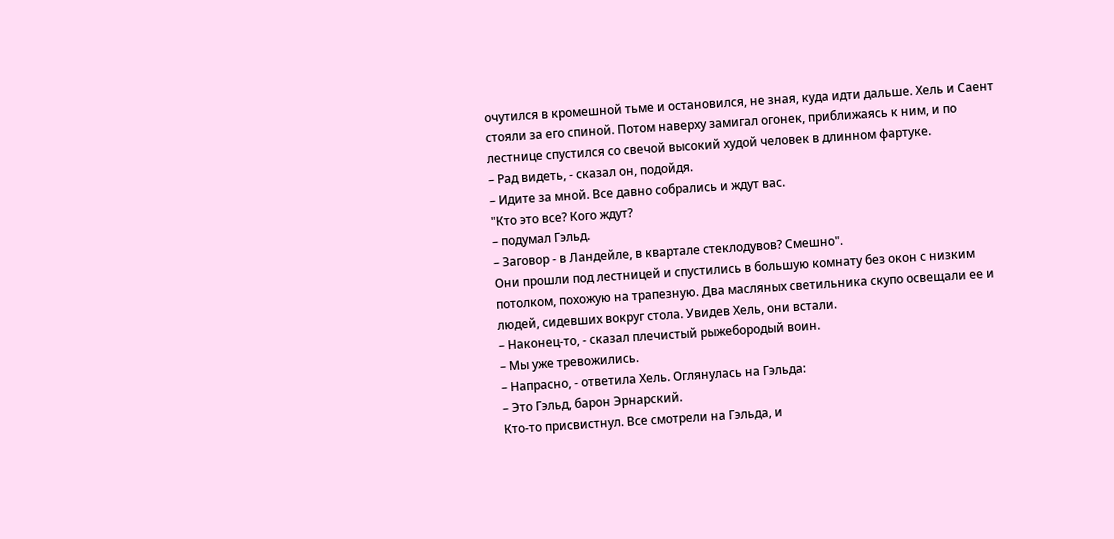очутился в кромешной тьме и остановился, не зная, куда идти дальше. Хель и Саент стояли за его спиной. Потом наверху замигал огонек, приближаясь к ним, и по лестнице спустился со свечой высокий худой человек в длинном фартуке.
– Рад видеть, - сказал он, подойдя.
– Идите за мной. Все давно собрались и ждут вас.
"Кто это все? Кого ждут?
– подумал Гэльд.
– Заговор - в Ландейле, в квартале стеклодувов? Смешно".
Они прошли под лестницей и спустились в большую комнату без окон с низким потолком, похожую на трапезную. Два масляных светильника скупо освещали ее и людей, сидевших вокруг стола. Увидев Хель, они встали.
– Наконец-то, - сказал плечистый рыжебородый воин.
– Мы уже тревожились.
– Напрасно, - ответила Хель. Оглянулась на Гэльда:
– Это Гэльд, барон Эрнарский.
Кто-то присвистнул. Все смотрели на Гэльда, и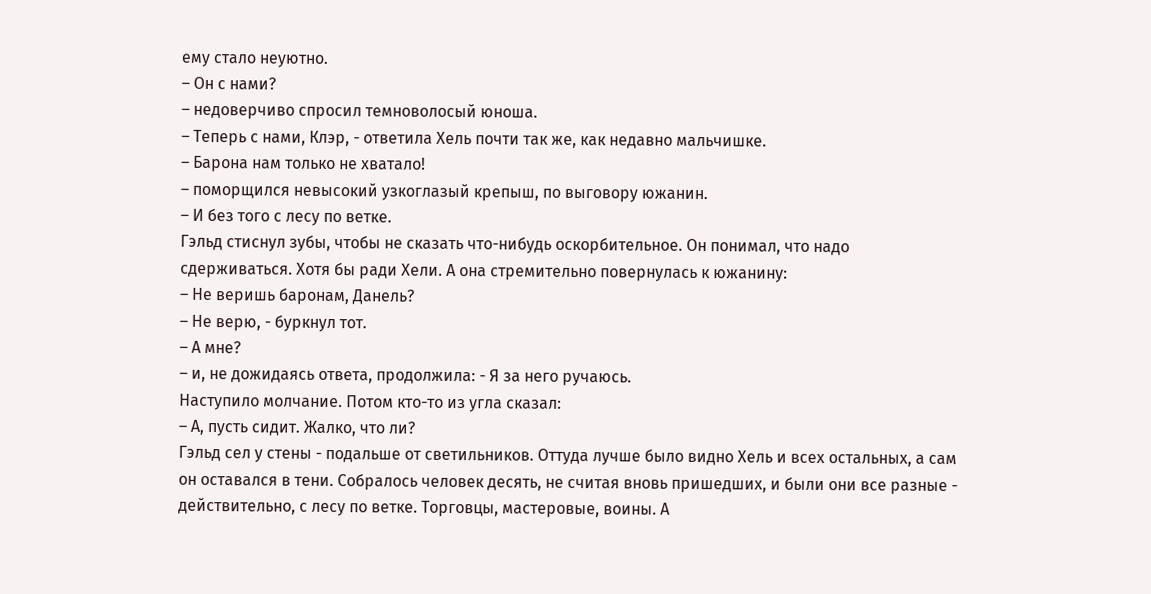ему стало неуютно.
– Он с нами?
– недоверчиво спросил темноволосый юноша.
– Теперь с нами, Клэр, - ответила Хель почти так же, как недавно мальчишке.
– Барона нам только не хватало!
– поморщился невысокий узкоглазый крепыш, по выговору южанин.
– И без того с лесу по ветке.
Гэльд стиснул зубы, чтобы не сказать что-нибудь оскорбительное. Он понимал, что надо сдерживаться. Хотя бы ради Хели. А она стремительно повернулась к южанину:
– Не веришь баронам, Данель?
– Не верю, - буркнул тот.
– А мне?
– и, не дожидаясь ответа, продолжила: - Я за него ручаюсь.
Наступило молчание. Потом кто-то из угла сказал:
– А, пусть сидит. Жалко, что ли?
Гэльд сел у стены - подальше от светильников. Оттуда лучше было видно Хель и всех остальных, а сам он оставался в тени. Собралось человек десять, не считая вновь пришедших, и были они все разные - действительно, с лесу по ветке. Торговцы, мастеровые, воины. А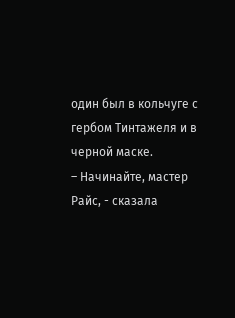один был в кольчуге с гербом Тинтажеля и в черной маске.
– Начинайте, мастер Райс, - сказала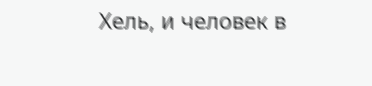Хель, и человек в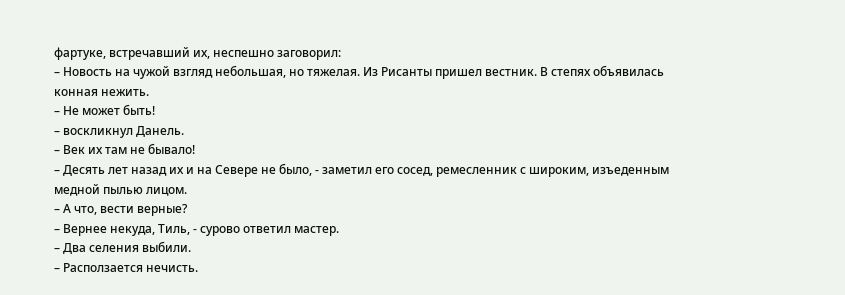фартуке, встречавший их, неспешно заговорил:
– Новость на чужой взгляд небольшая, но тяжелая. Из Рисанты пришел вестник. В степях объявилась конная нежить.
– Не может быть!
– воскликнул Данель.
– Век их там не бывало!
– Десять лет назад их и на Севере не было, - заметил его сосед, ремесленник с широким, изъеденным медной пылью лицом.
– А что, вести верные?
– Вернее некуда, Тиль, - сурово ответил мастер.
– Два селения выбили.
– Расползается нечисть.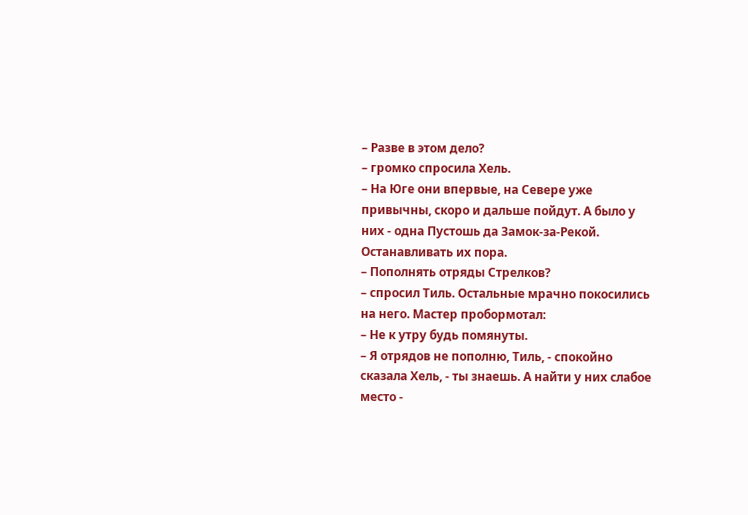– Разве в этом дело?
– громко спросила Хель.
– На Юге они впервые, на Севере уже привычны, скоро и дальше пойдут. А было у них - одна Пустошь да Замок-за-Рекой. Останавливать их пора.
– Пополнять отряды Стрелков?
– спросил Тиль. Остальные мрачно покосились на него. Мастер пробормотал:
– Не к утру будь помянуты.
– Я отрядов не пополню, Тиль, - спокойно сказала Хель, - ты знаешь. А найти у них слабое место -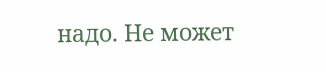надо. Не может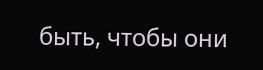быть, чтобы они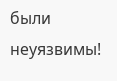были неуязвимы!